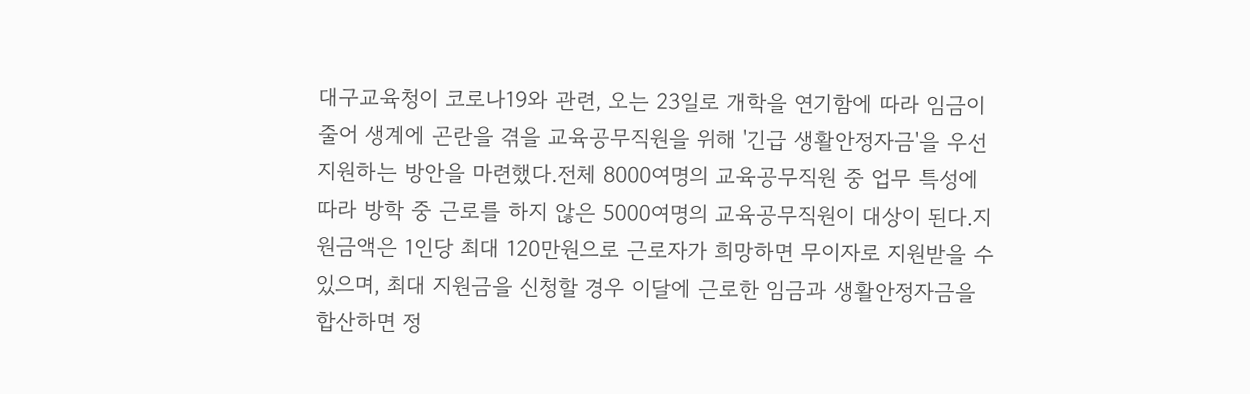대구교육청이 코로나19와 관련, 오는 23일로 개학을 연기함에 따라 임금이 줄어 생계에 곤란을 겪을 교육공무직원을 위해 '긴급 생활안정자금'을 우선 지원하는 방안을 마련했다.전체 8000여명의 교육공무직원 중 업무 특성에 따라 방학 중 근로를 하지 않은 5000여명의 교육공무직원이 대상이 된다.지원금액은 1인당 최대 120만원으로 근로자가 희망하면 무이자로 지원받을 수 있으며, 최대 지원금을 신청할 경우 이달에 근로한 임금과 생활안정자금을 합산하면 정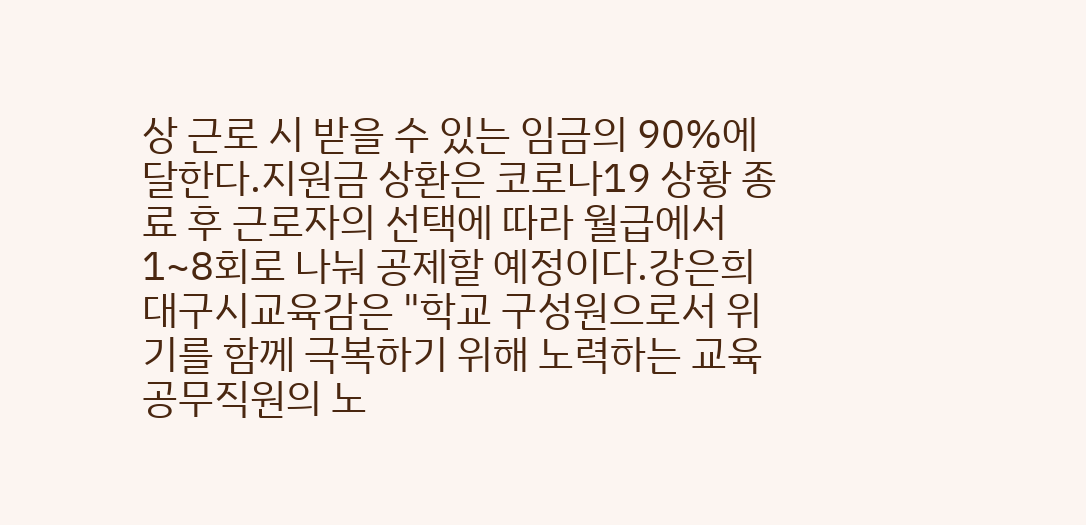상 근로 시 받을 수 있는 임금의 90%에 달한다.지원금 상환은 코로나19 상황 종료 후 근로자의 선택에 따라 월급에서 1~8회로 나눠 공제할 예정이다.강은희 대구시교육감은 "학교 구성원으로서 위기를 함께 극복하기 위해 노력하는 교육공무직원의 노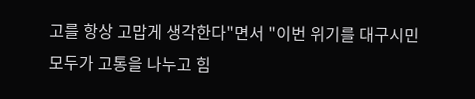고를 항상 고맙게 생각한다"면서 "이번 위기를 대구시민 모두가 고통을 나누고 힘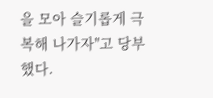을 모아 슬기롭게 극복해 나가자"고 당부했다.